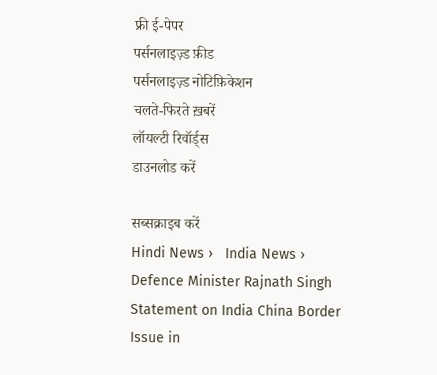फ्री ई-पेपर
पर्सनलाइज़्ड फ़ीड
पर्सनलाइज़्ड नोटिफ़िकेशन
चलते-फिरते ख़बरें
लॉयल्टी रिवॉर्ड्स
डाउनलोड करें

सब्सक्राइब करें
Hindi News ›   India News ›   Defence Minister Rajnath Singh Statement on India China Border Issue in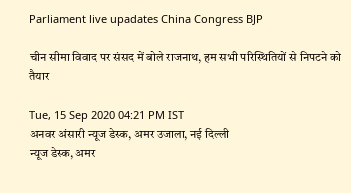Parliament live upadates China Congress BJP

चीन सीमा विवाद पर संसद में बोले राजनाथ, हम सभी परिस्थितियों से निपटने को तैयार

Tue, 15 Sep 2020 04:21 PM IST
अनवर अंसारी न्यूज डेस्क, अमर उजाला, नई दिल्ली
न्यूज डेस्क, अमर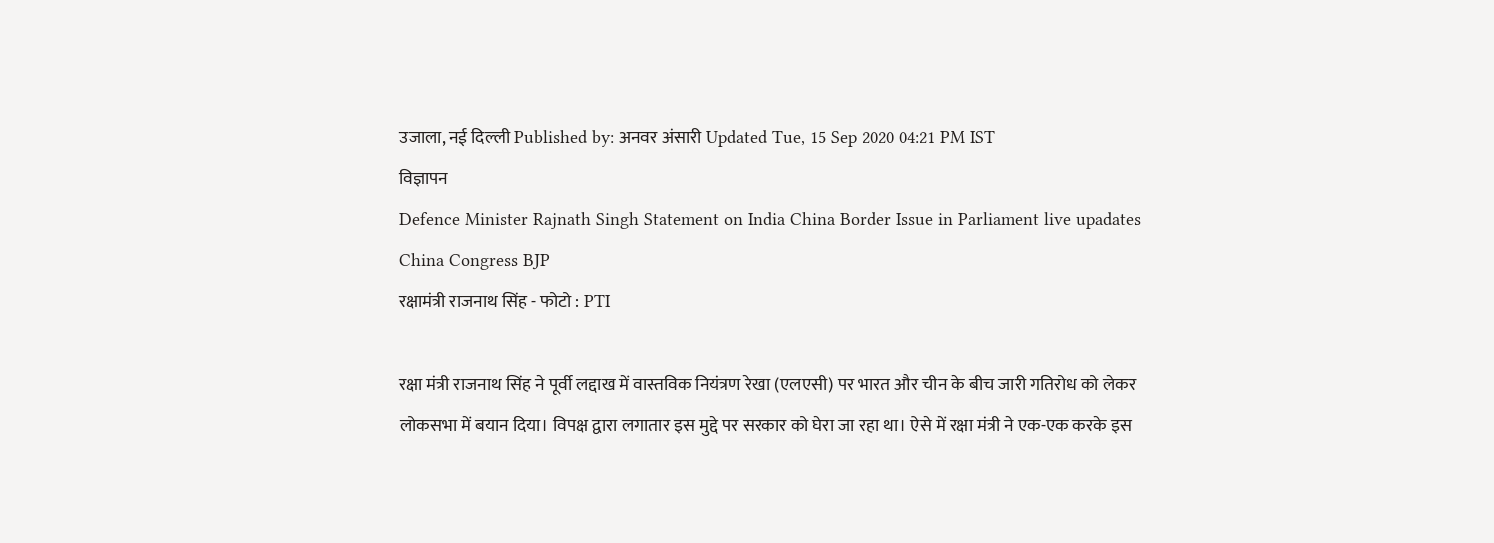उजाला, नई दिल्ली Published by: अनवर अंसारी Updated Tue, 15 Sep 2020 04:21 PM IST
विज्ञापन
Defence Minister Rajnath Singh Statement on India China Border Issue in Parliament live upadates China Congress BJP
रक्षामंत्री राजनाथ सिंह - फोटो : PTI

रक्षा मंत्री राजनाथ सिंह ने पूर्वी लद्दाख में वास्तविक नियंत्रण रेखा (एलएसी) पर भारत और चीन के बीच जारी गतिरोध को लेकर लोकसभा में बयान दिया। विपक्ष द्वारा लगातार इस मुद्दे पर सरकार को घेरा जा रहा था। ऐसे में रक्षा मंत्री ने एक-एक करके इस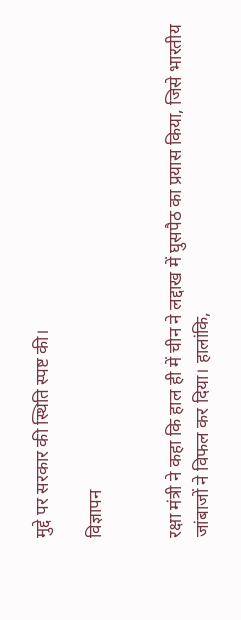मुद्दे पर सरकार की स्थिति स्पष्ट की।

विज्ञापन


रक्षा मंत्री ने कहा कि हाल ही में चीन ने लद्दाख में घुसपैठ का प्रयास किया, जिसे भारतीय जांबाजों ने विफल कर दिया। हालांकि,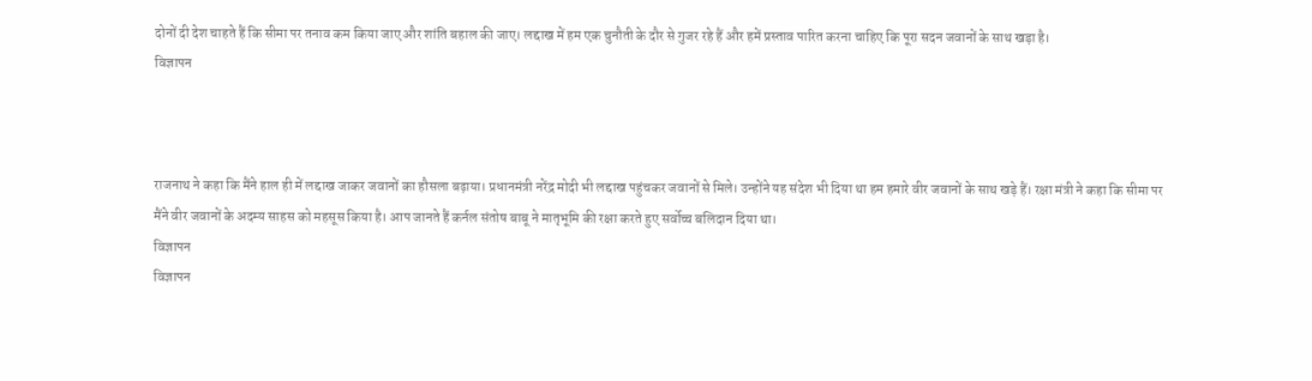दोनों दी देश चाहते हैं कि सीमा पर तनाव कम किया जाए और शांति बहाल की जाए। लद्दाख में हम एक चुनौती के दौर से गुजर रहे हैं और हमें प्रस्ताव पारित करना चाहिए कि पूरा सदन जवानों के साथ खड़ा है।
विज्ञापन



राजनाथ ने कहा कि मैंने हाल ही में लद्दाख जाकर जवानों का हौसला बढ़ाया। प्रधानमंत्री नरेंद्र मोदी भी लद्दाख पहुंचकर जवानों से मिले। उन्होंने यह संदेश भी दिया था हम हमारे वीर जवानों के साथ खड़े हैं। रक्षा मंत्री ने कहा कि सीमा पर मैंने वीर जवानों के अदम्य साहस को महसूस किया है। आप जानते हैं कर्नल संतोष बाबू ने मातृभूमि की रक्षा करते हुए सर्वोच्च बलिदान दिया था।
विज्ञापन
विज्ञापन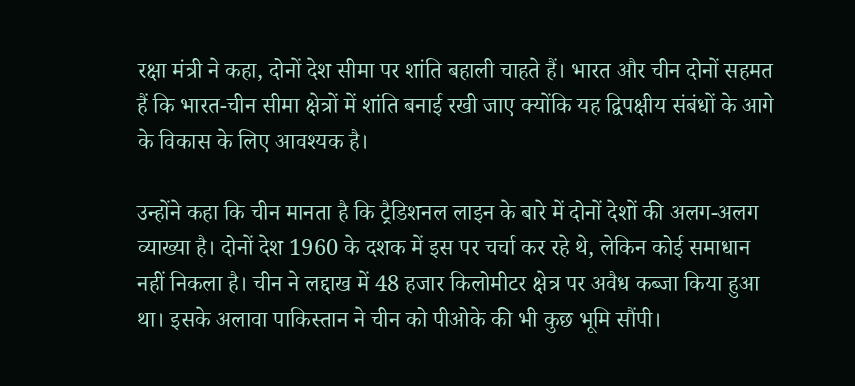रक्षा मंत्री ने कहा, दोनों देश सीमा पर शांति बहाली चाहते हैं। भारत और चीन दोनों सहमत हैं कि भारत-चीन सीमा क्षेत्रों में शांति बनाई रखी जाए क्योंकि यह द्विपक्षीय संबंधों के आगे के विकास के लिए आवश्यक है।

उन्होंने कहा कि चीन मानता है कि ट्रैडिशनल लाइन के बारे में दोनों देशों की अलग-अलग व्याख्या है। दोनों देश 1960 के दशक में इस पर चर्चा कर रहे थे, लेकिन कोई समाधान नहीं निकला है। चीन ने लद्दाख में 48 हजार किलोमीटर क्षेत्र पर अवैध कब्जा किया हुआ था। इसके अलावा पाकिस्तान ने चीन को पीओके की भी कुछ भूमि सौंपी।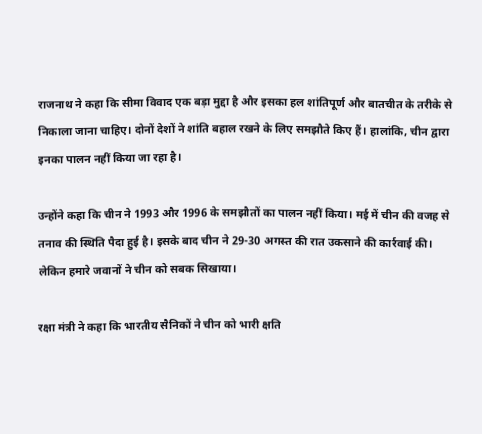राजनाथ ने कहा कि सीमा विवाद एक बड़ा मुद्दा है और इसका हल शांतिपूर्ण और बातचीत के तरीके से निकाला जाना चाहिए। दोनों देशों ने शांति बहाल रखने के लिए समझौते किए हैं। हालांकि, चीन द्वारा इनका पालन नहीं किया जा रहा है।

उन्होंने कहा कि चीन ने 1993 और 1996 के समझौतों का पालन नहीं किया। मई में चीन की वजह से तनाव की स्थिति पैदा हुई है। इसके बाद चीन ने 29-30 अगस्त की रात उकसाने की कार्रवाई की। लेकिन हमारे जवानों ने चीन को सबक सिखाया।

रक्षा मंत्री ने कहा कि भारतीय सैनिकों ने चीन को भारी क्षति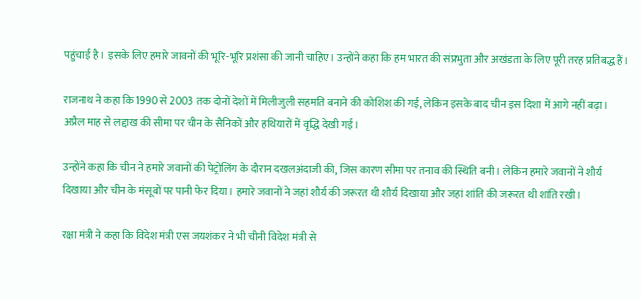पहुंचाई है। इसके लिए हमारे जावनों की भूरि-भूरि प्रशंसा की जानी चाहिए। उन्होंने कहा कि हम भारत की संप्रभुता और अखंडता के लिए पूरी तरह प्रतिबद्ध हैं।

राजनाथ ने कहा कि 1990 से 2003 तक दोनों देशों में मिलीजुली सहमति बनाने की कोशिश की गई, लेकिन इसके बाद चीन इस दिशा में आगे नहीं बढ़ा। अप्रैल माह से लद्दाख की सीमा पर चीन के सैनिकों और हथियारों में वृद्धि देखी गई।

उन्होंने कहा कि चीन ने हमारे जवानों की पेट्रोलिंग के दौरान दखलअंदाजी की, जिस कारण सीमा पर तनाव की स्थिति बनी। लेकिन हमारे जवानों ने शौर्य दिखाया और चीन के मंसूबों पर पानी फेर दिया। हमारे जवानों ने जहां शौर्य की जरूरत थी शौर्य दिखाया और जहां शांति की जरूरत थी शांति रखी।

रक्षा मंत्री ने कहा कि विदेश मंत्री एस जयशंकर ने भी चीनी विदेश मंत्री से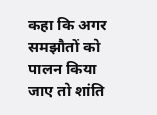कहा कि अगर समझौतों को पालन किया जाए तो शांति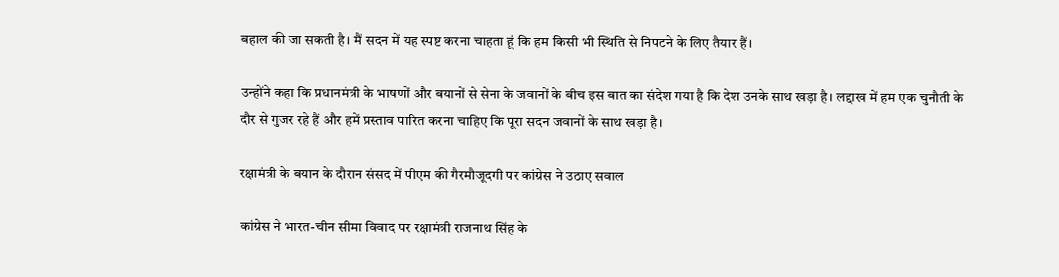बहाल की जा सकती है। मैं सदन में यह स्पष्ट करना चाहता हूं कि हम किसी भी स्थिति से निपटने के लिए तैयार हैं।

उन्होंने कहा कि प्रधानमंत्री के भाषणों और बयानों से सेना के जवानों के बीच इस बात का संदेश गया है कि देश उनके साथ खड़ा है। लद्दाख में हम एक चुनौती के दौर से गुजर रहे हैं और हमें प्रस्ताव पारित करना चाहिए कि पूरा सदन जवानों के साथ खड़ा है।

रक्षामंत्री के बयान के दौरान संसद में पीएम की गैरमौजूदगी पर कांग्रेस ने उठाए सवाल

कांग्रेस ने भारत-चीन सीमा विवाद पर रक्षामंत्री राजनाथ सिंह के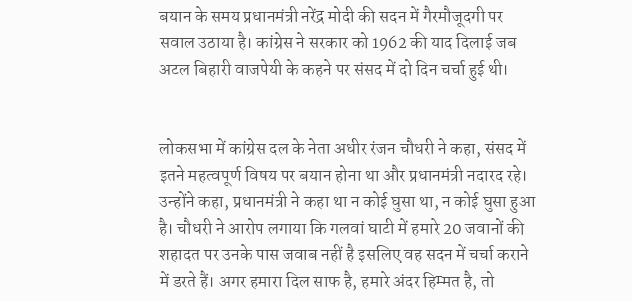बयान के समय प्रधानमंत्री नरेंद्र मोदी की सदन में गैरमौजूदगी पर सवाल उठाया है। कांग्रेस ने सरकार को 1962 की याद दिलाई जब अटल बिहारी वाजपेयी के कहने पर संसद में दो दिन चर्चा हुई थी।


लोकसभा में कांग्रेस दल के नेता अधीर रंजन चौधरी ने कहा, संसद में इतने महत्वपूर्ण विषय पर बयान होना था और प्रधानमंत्री नदारद रहे। उन्होंने कहा, प्रधानमंत्री ने कहा था न कोई घुसा था, न कोई घुसा हुआ है। चौधरी ने आरोप लगाया कि गलवां घाटी में हमारे 20 जवानों की शहादत पर उनके पास जवाब नहीं है इसलिए वह सदन में चर्चा कराने में डरते हैं। अगर हमारा दिल साफ है, हमारे अंदर हिम्मत है, तो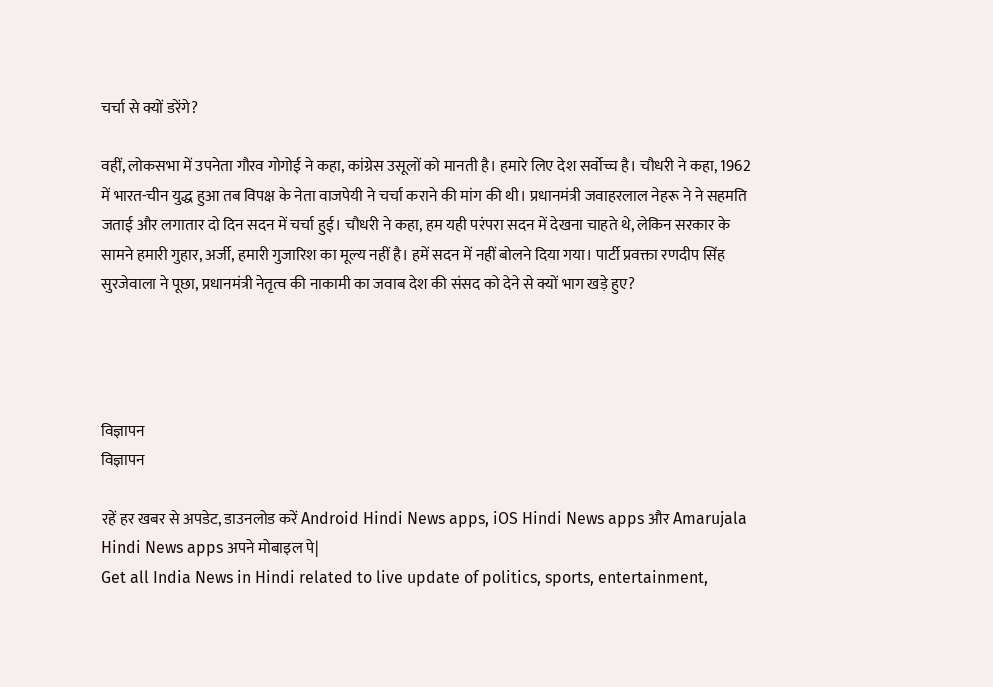चर्चा से क्यों डरेंगे?

वहीं, लोकसभा में उपनेता गौरव गोगोई ने कहा, कांग्रेस उसूलों को मानती है। हमारे लिए देश सर्वोच्च है। चौधरी ने कहा, 1962 में भारत-चीन युद्ध हुआ तब विपक्ष के नेता वाजपेयी ने चर्चा कराने की मांग की थी। प्रधानमंत्री जवाहरलाल नेहरू ने ने सहमति जताई और लगातार दो दिन सदन में चर्चा हुई। चौधरी ने कहा, हम यही परंपरा सदन में देखना चाहते थे, लेकिन सरकार के सामने हमारी गुहार, अर्जी, हमारी गुजारिश का मूल्य नहीं है। हमें सदन में नहीं बोलने दिया गया। पार्टी प्रवक्ता रणदीप सिंह सुरजेवाला ने पूछा, प्रधानमंत्री नेतृत्व की नाकामी का जवाब देश की संसद को देने से क्यों भाग खड़े हुए?




विज्ञापन
विज्ञापन

रहें हर खबर से अपडेट, डाउनलोड करें Android Hindi News apps, iOS Hindi News apps और Amarujala Hindi News apps अपने मोबाइल पे|
Get all India News in Hindi related to live update of politics, sports, entertainment,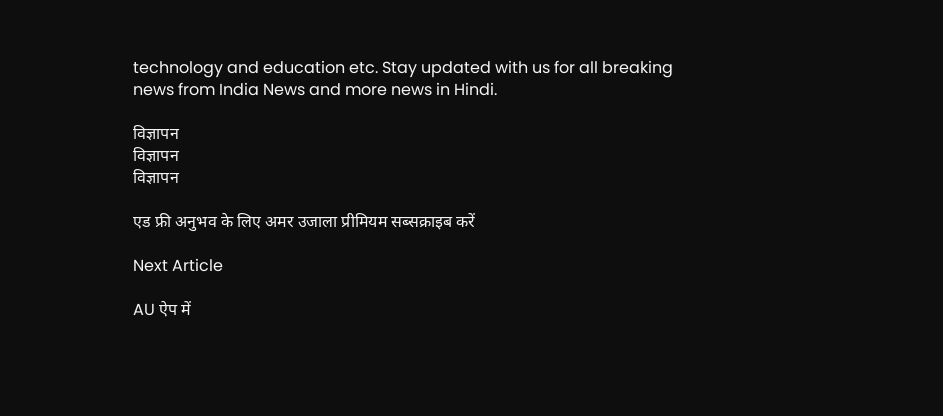technology and education etc. Stay updated with us for all breaking news from India News and more news in Hindi.

विज्ञापन
विज्ञापन
विज्ञापन

एड फ्री अनुभव के लिए अमर उजाला प्रीमियम सब्सक्राइब करें

Next Article

AU ऐप में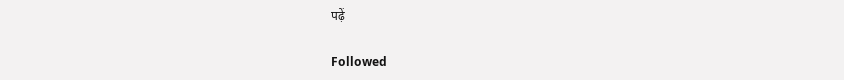पढ़ें

Followed